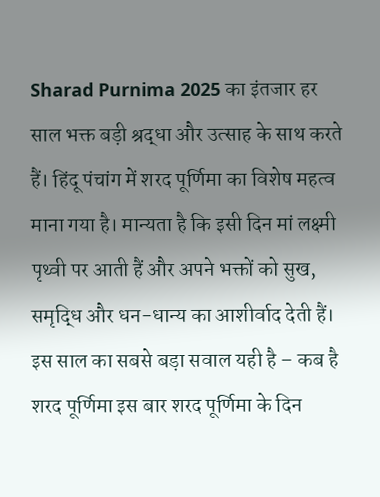Sharad Purnima 2025 का इंतजार हर साल भक्त बड़ी श्रद्धा और उत्साह के साथ करते हैं। हिंदू पंचांग में शरद पूर्णिमा का विशेष महत्व माना गया है। मान्यता है कि इसी दिन मां लक्ष्मी पृथ्वी पर आती हैं और अपने भक्तों को सुख, समृद्धि और धन-धान्य का आशीर्वाद देती हैं। इस साल का सबसे बड़ा सवाल यही है – कब है शरद पूर्णिमा इस बार शरद पूर्णिमा के दिन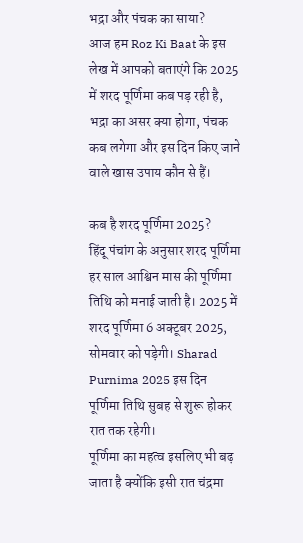भद्रा और पंचक का साया?
आज हम Roz Ki Baat के इस लेख में आपको बताएंगे कि 2025 में शरद पूर्णिमा कब पड़ रही है, भद्रा का असर क्या होगा, पंचक कब लगेगा और इस दिन किए जाने वाले खास उपाय कौन से हैं।

कब है शरद पूर्णिमा 2025?
हिंदू पंचांग के अनुसार शरद पूर्णिमा हर साल आश्विन मास की पूर्णिमा तिथि को मनाई जाती है। 2025 में शरद पूर्णिमा 6 अक्टूबर 2025, सोमवार को पड़ेगी। Sharad Purnima 2025 इस दिन पूर्णिमा तिथि सुबह से शुरू होकर रात तक रहेगी।
पूर्णिमा का महत्व इसलिए भी बढ़ जाता है क्योंकि इसी रात चंद्रमा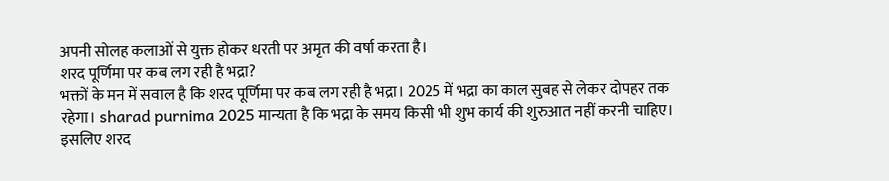अपनी सोलह कलाओं से युक्त होकर धरती पर अमृत की वर्षा करता है।
शरद पूर्णिमा पर कब लग रही है भद्रा?
भक्तों के मन में सवाल है कि शरद पूर्णिमा पर कब लग रही है भद्रा। 2025 में भद्रा का काल सुबह से लेकर दोपहर तक रहेगा। sharad purnima 2025 मान्यता है कि भद्रा के समय किसी भी शुभ कार्य की शुरुआत नहीं करनी चाहिए। इसलिए शरद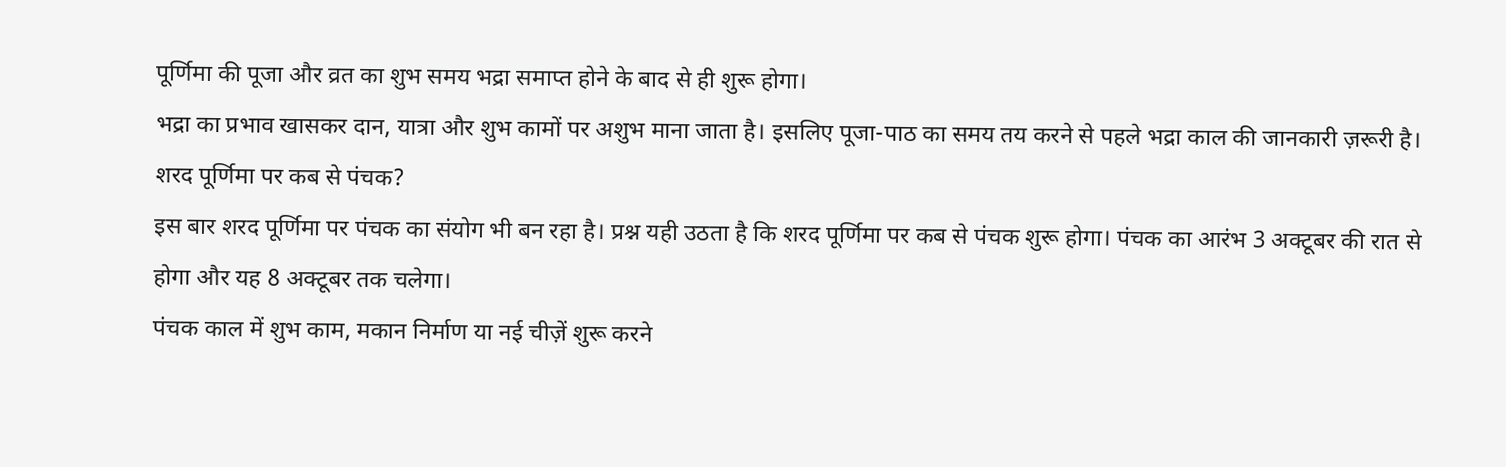पूर्णिमा की पूजा और व्रत का शुभ समय भद्रा समाप्त होने के बाद से ही शुरू होगा।
भद्रा का प्रभाव खासकर दान, यात्रा और शुभ कामों पर अशुभ माना जाता है। इसलिए पूजा-पाठ का समय तय करने से पहले भद्रा काल की जानकारी ज़रूरी है।
शरद पूर्णिमा पर कब से पंचक?
इस बार शरद पूर्णिमा पर पंचक का संयोग भी बन रहा है। प्रश्न यही उठता है कि शरद पूर्णिमा पर कब से पंचक शुरू होगा। पंचक का आरंभ 3 अक्टूबर की रात से होगा और यह 8 अक्टूबर तक चलेगा।
पंचक काल में शुभ काम, मकान निर्माण या नई चीज़ें शुरू करने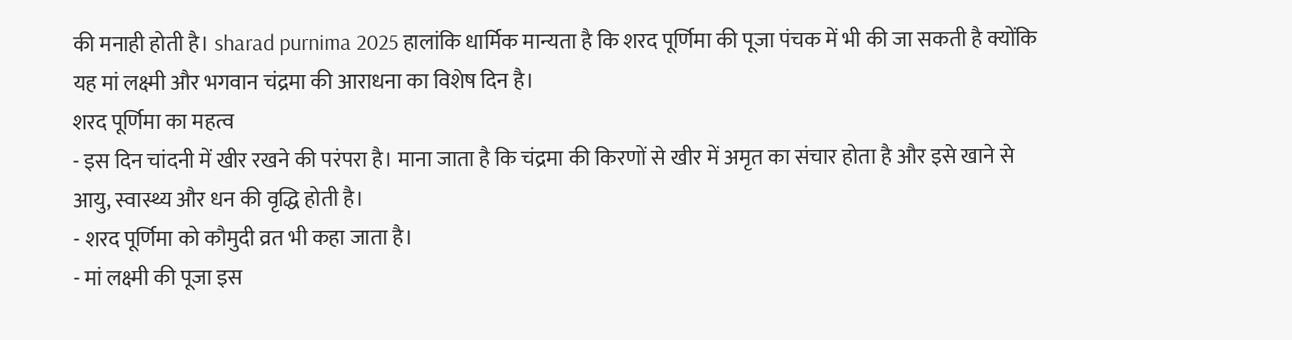की मनाही होती है। sharad purnima 2025 हालांकि धार्मिक मान्यता है कि शरद पूर्णिमा की पूजा पंचक में भी की जा सकती है क्योंकि यह मां लक्ष्मी और भगवान चंद्रमा की आराधना का विशेष दिन है।
शरद पूर्णिमा का महत्व
- इस दिन चांदनी में खीर रखने की परंपरा है। माना जाता है कि चंद्रमा की किरणों से खीर में अमृत का संचार होता है और इसे खाने से आयु, स्वास्थ्य और धन की वृद्धि होती है।
- शरद पूर्णिमा को कौमुदी व्रत भी कहा जाता है।
- मां लक्ष्मी की पूजा इस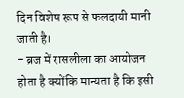दिन विशेष रूप से फलदायी मानी जाती है।
- ब्रज में रासलीला का आयोजन होता है क्योंकि मान्यता है कि इसी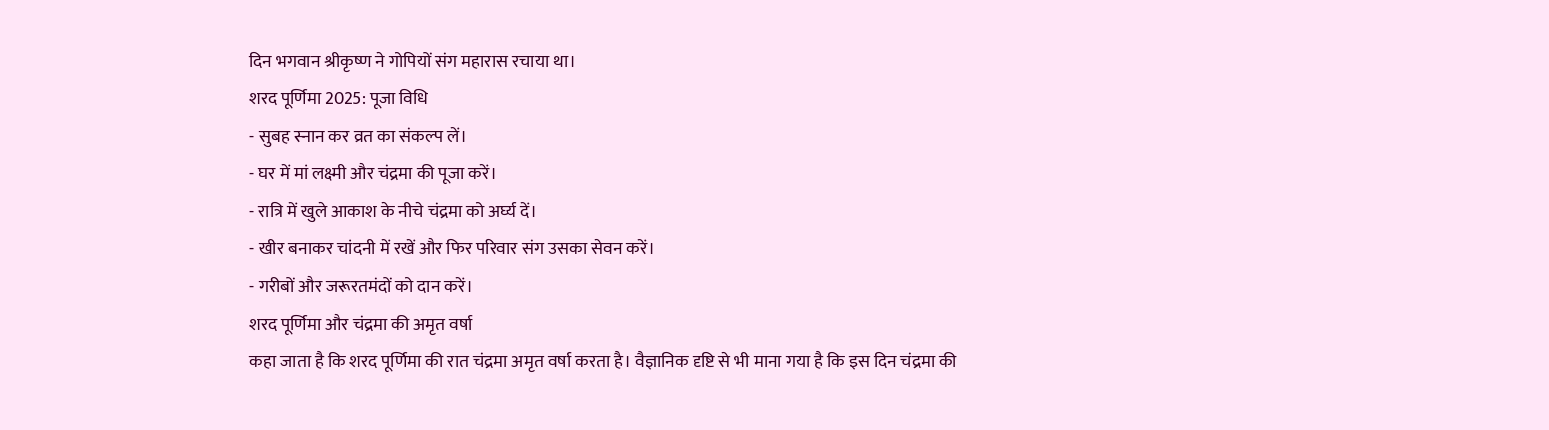दिन भगवान श्रीकृष्ण ने गोपियों संग महारास रचाया था।
शरद पूर्णिमा 2025: पूजा विधि
- सुबह स्नान कर व्रत का संकल्प लें।
- घर में मां लक्ष्मी और चंद्रमा की पूजा करें।
- रात्रि में खुले आकाश के नीचे चंद्रमा को अर्घ्य दें।
- खीर बनाकर चांदनी में रखें और फिर परिवार संग उसका सेवन करें।
- गरीबों और जरूरतमंदों को दान करें।
शरद पूर्णिमा और चंद्रमा की अमृत वर्षा
कहा जाता है कि शरद पूर्णिमा की रात चंद्रमा अमृत वर्षा करता है। वैज्ञानिक दृष्टि से भी माना गया है कि इस दिन चंद्रमा की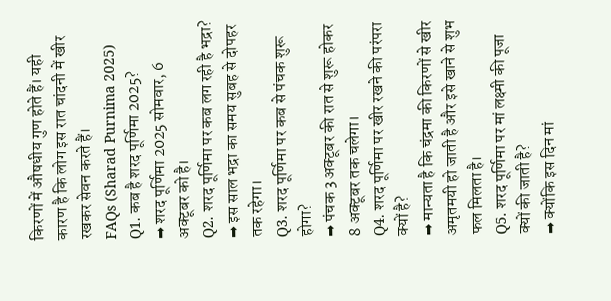किरणों में औषधीय गुण होते हैं। यही कारण है कि लोग इस रात चांदनी में खीर रखकर सेवन करते हैं।
FAQs (Sharad Purnima 2025)
Q1. कब है शरद पूर्णिमा 2025?
➡ शरद पूर्णिमा 2025 सोमवार, 6 अक्टूबर को है।
Q2. शरद पूर्णिमा पर कब लग रही है भद्रा?
➡ इस साल भद्रा का समय सुबह से दोपहर तक रहेगा।
Q3. शरद पूर्णिमा पर कब से पंचक शुरू होगा?
➡ पंचक 3 अक्टूबर की रात से शुरू होकर 8 अक्टूबर तक चलेगा।
Q4. शरद पूर्णिमा पर खीर रखने की परंपरा क्यों है?
➡ मान्यता है कि चंद्रमा की किरणों से खीर अमृतमयी हो जाती है और इसे खाने से शुभ फल मिलता है।
Q5. शरद पूर्णिमा पर मां लक्ष्मी की पूजा क्यों की जाती है?
➡ क्योंकि इस दिन मां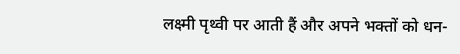लक्ष्मी पृथ्वी पर आती हैं और अपने भक्तों को धन-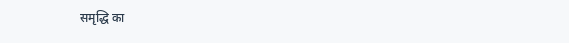समृद्धि का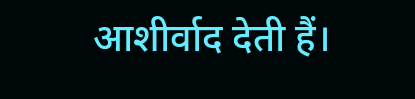आशीर्वाद देती हैं।